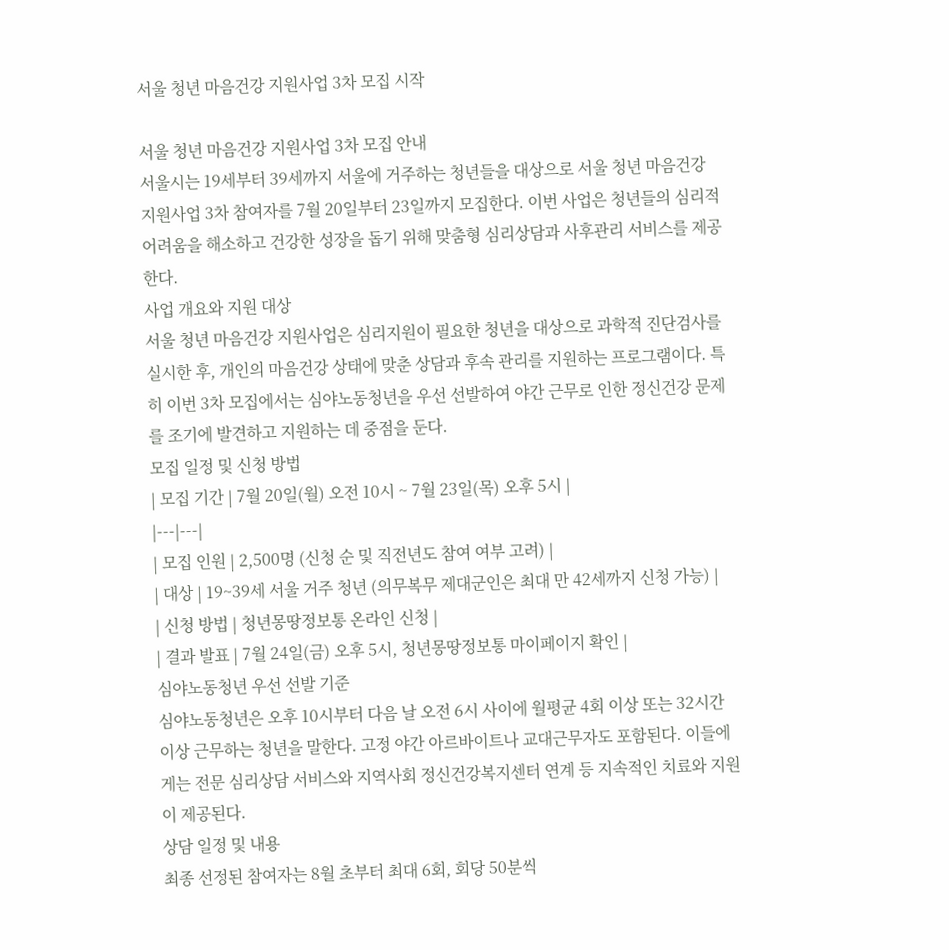서울 청년 마음건강 지원사업 3차 모집 시작

서울 청년 마음건강 지원사업 3차 모집 안내
서울시는 19세부터 39세까지 서울에 거주하는 청년들을 대상으로 서울 청년 마음건강 지원사업 3차 참여자를 7월 20일부터 23일까지 모집한다. 이번 사업은 청년들의 심리적 어려움을 해소하고 건강한 성장을 돕기 위해 맞춤형 심리상담과 사후관리 서비스를 제공한다.
사업 개요와 지원 대상
서울 청년 마음건강 지원사업은 심리지원이 필요한 청년을 대상으로 과학적 진단검사를 실시한 후, 개인의 마음건강 상태에 맞춘 상담과 후속 관리를 지원하는 프로그램이다. 특히 이번 3차 모집에서는 심야노동청년을 우선 선발하여 야간 근무로 인한 정신건강 문제를 조기에 발견하고 지원하는 데 중점을 둔다.
모집 일정 및 신청 방법
| 모집 기간 | 7월 20일(월) 오전 10시 ~ 7월 23일(목) 오후 5시 |
|---|---|
| 모집 인원 | 2,500명 (신청 순 및 직전년도 참여 여부 고려) |
| 대상 | 19~39세 서울 거주 청년 (의무복무 제대군인은 최대 만 42세까지 신청 가능) |
| 신청 방법 | 청년몽땅정보통 온라인 신청 |
| 결과 발표 | 7월 24일(금) 오후 5시, 청년몽땅정보통 마이페이지 확인 |
심야노동청년 우선 선발 기준
심야노동청년은 오후 10시부터 다음 날 오전 6시 사이에 월평균 4회 이상 또는 32시간 이상 근무하는 청년을 말한다. 고정 야간 아르바이트나 교대근무자도 포함된다. 이들에게는 전문 심리상담 서비스와 지역사회 정신건강복지센터 연계 등 지속적인 치료와 지원이 제공된다.
상담 일정 및 내용
최종 선정된 참여자는 8월 초부터 최대 6회, 회당 50분씩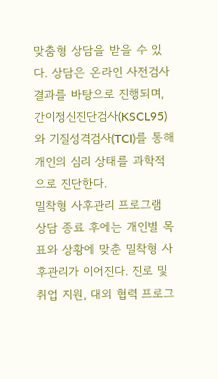맞춤형 상담을 받을 수 있다. 상담은 온라인 사전검사 결과를 바탕으로 진행되며, 간이정신진단검사(KSCL95)와 기질성격검사(TCI)를 통해 개인의 심리 상태를 과학적으로 진단한다.
밀착형 사후관리 프로그램
상담 종료 후에는 개인별 목표와 상황에 맞춘 밀착형 사후관리가 이어진다. 진로 및 취업 지원, 대외 협력 프로그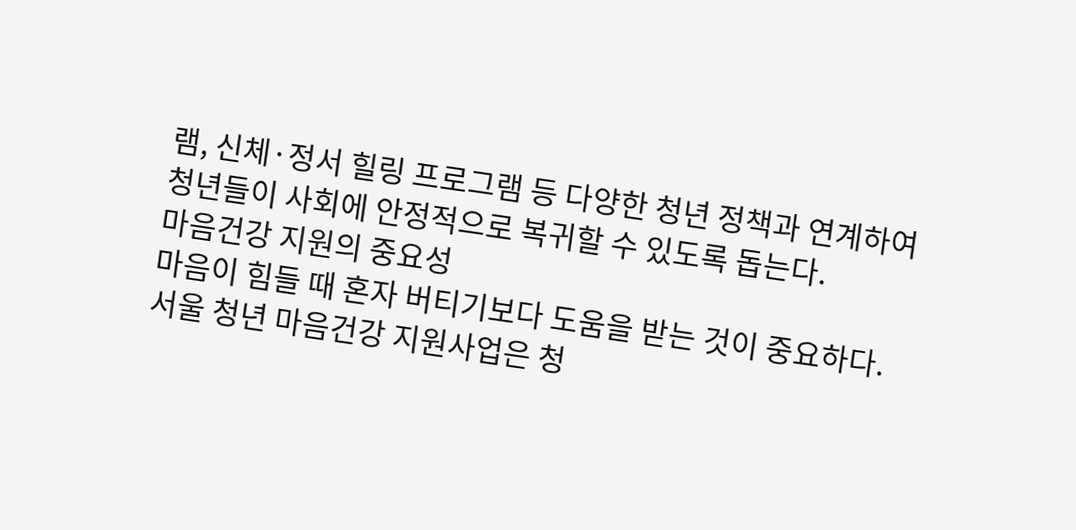램, 신체·정서 힐링 프로그램 등 다양한 청년 정책과 연계하여 청년들이 사회에 안정적으로 복귀할 수 있도록 돕는다.
마음건강 지원의 중요성
마음이 힘들 때 혼자 버티기보다 도움을 받는 것이 중요하다. 서울 청년 마음건강 지원사업은 청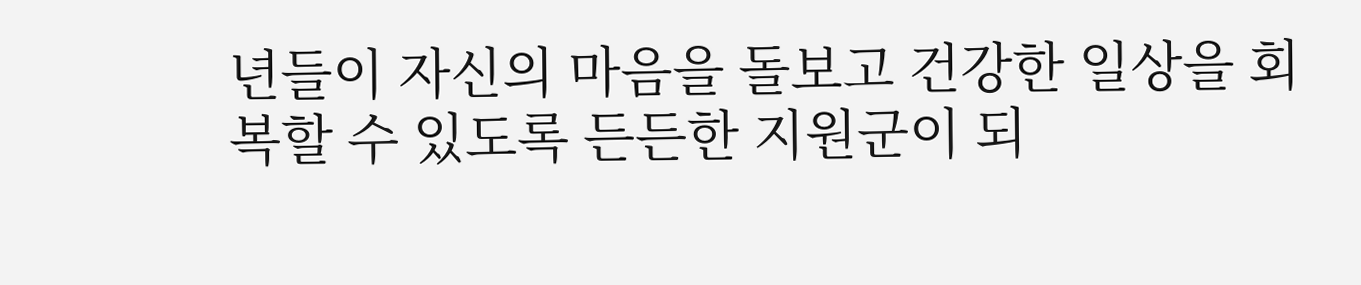년들이 자신의 마음을 돌보고 건강한 일상을 회복할 수 있도록 든든한 지원군이 되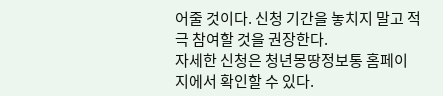어줄 것이다. 신청 기간을 놓치지 말고 적극 참여할 것을 권장한다.
자세한 신청은 청년몽땅정보통 홈페이지에서 확인할 수 있다.